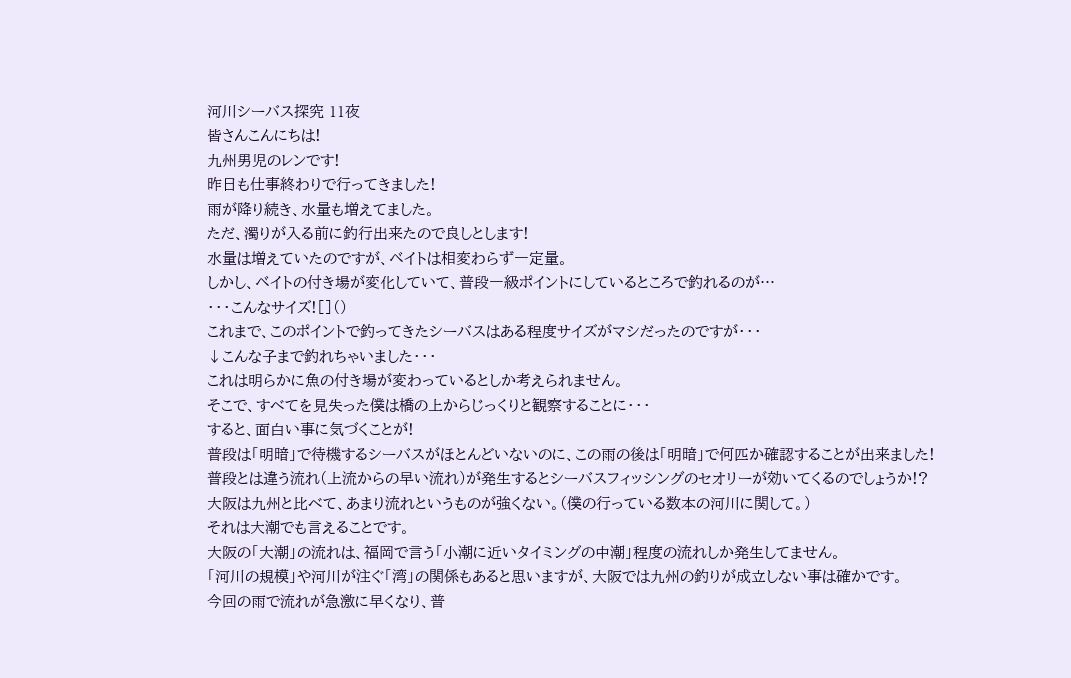河川シーバス探究 11夜
皆さんこんにちは!
九州男児のレンです!
昨日も仕事終わりで行ってきました!
雨が降り続き、水量も増えてました。
ただ、濁りが入る前に釣行出来たので良しとします!
水量は増えていたのですが、ベイトは相変わらず一定量。
しかし、ベイトの付き場が変化していて、普段一級ポイントにしているところで釣れるのが…
・・・こんなサイズ![]()
これまで、このポイントで釣ってきたシーバスはある程度サイズがマシだったのですが・・・
↓こんな子まで釣れちゃいました・・・
これは明らかに魚の付き場が変わっているとしか考えられません。
そこで、すべてを見失った僕は橋の上からじっくりと観察することに・・・
すると、面白い事に気づくことが!
普段は「明暗」で待機するシーバスがほとんどいないのに、この雨の後は「明暗」で何匹か確認することが出来ました!
普段とは違う流れ(上流からの早い流れ)が発生するとシーバスフィッシングのセオリーが効いてくるのでしょうか!?
大阪は九州と比べて、あまり流れというものが強くない。(僕の行っている数本の河川に関して。)
それは大潮でも言えることです。
大阪の「大潮」の流れは、福岡で言う「小潮に近いタイミングの中潮」程度の流れしか発生してません。
「河川の規模」や河川が注ぐ「湾」の関係もあると思いますが、大阪では九州の釣りが成立しない事は確かです。
今回の雨で流れが急激に早くなり、普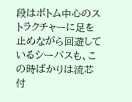段はボトム中心のストラクチャーに足を止めながら回遊しているシーバスも、この時ばかりは流芯付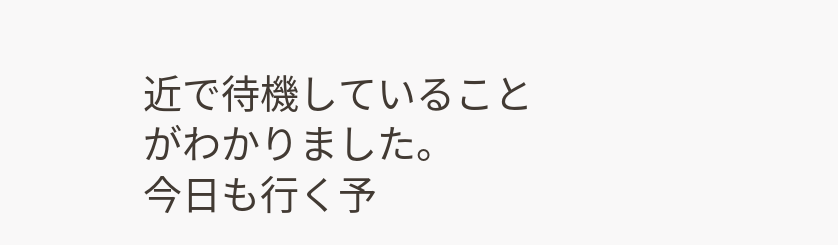近で待機していることがわかりました。
今日も行く予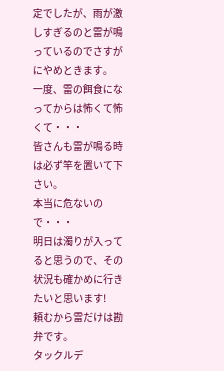定でしたが、雨が激しすぎるのと雷が鳴っているのでさすがにやめときます。
一度、雷の餌食になってからは怖くて怖くて・・・
皆さんも雷が鳴る時は必ず竿を置いて下さい。
本当に危ないので・・・
明日は濁りが入ってると思うので、その状況も確かめに行きたいと思います!
頼むから雷だけは勘弁です。
タックルデ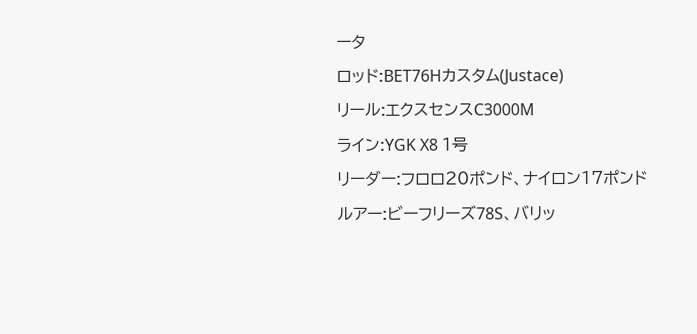ータ
ロッド:BET76Hカスタム(Justace)
リール:エクスセンスC3000M
ライン:YGK X8 1号
リーダー:フロロ20ポンド、ナイロン17ポンド
ルアー:ビーフリーズ78S、バリッ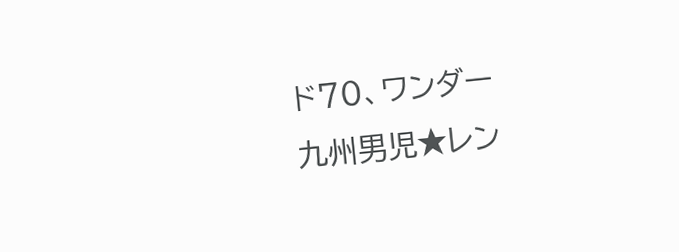ド70、ワンダー
九州男児★レン